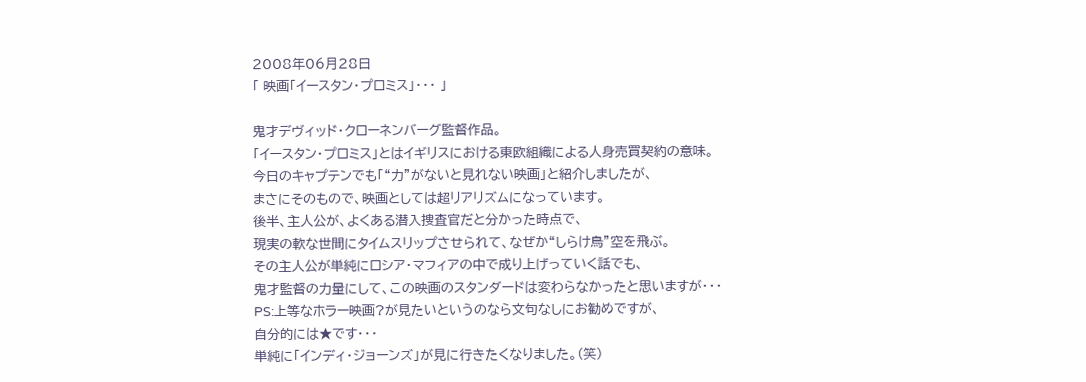2008年06月28日
「 映画「イースタン・プロミス」・・・ 」

鬼才デヴィッド・クローネンバーグ監督作品。
「イースタン・プロミス」とはイギリスにおける東欧組織による人身売買契約の意味。
今日のキャプテンでも「“力”がないと見れない映画」と紹介しましたが、
まさにそのもので、映画としては超リアリズムになっています。
後半、主人公が、よくある潜入捜査官だと分かった時点で、
現実の軟な世間にタイムスリップさせられて、なぜか“しらけ鳥”空を飛ぶ。
その主人公が単純にロシア・マフィアの中で成り上げっていく話でも、
鬼才監督の力量にして、この映画のスタンダードは変わらなかったと思いますが・・・
PS:上等なホラー映画?が見たいというのなら文句なしにお勧めですが、
自分的には★です・・・
単純に「インディ・ジョーンズ」が見に行きたくなりました。(笑)